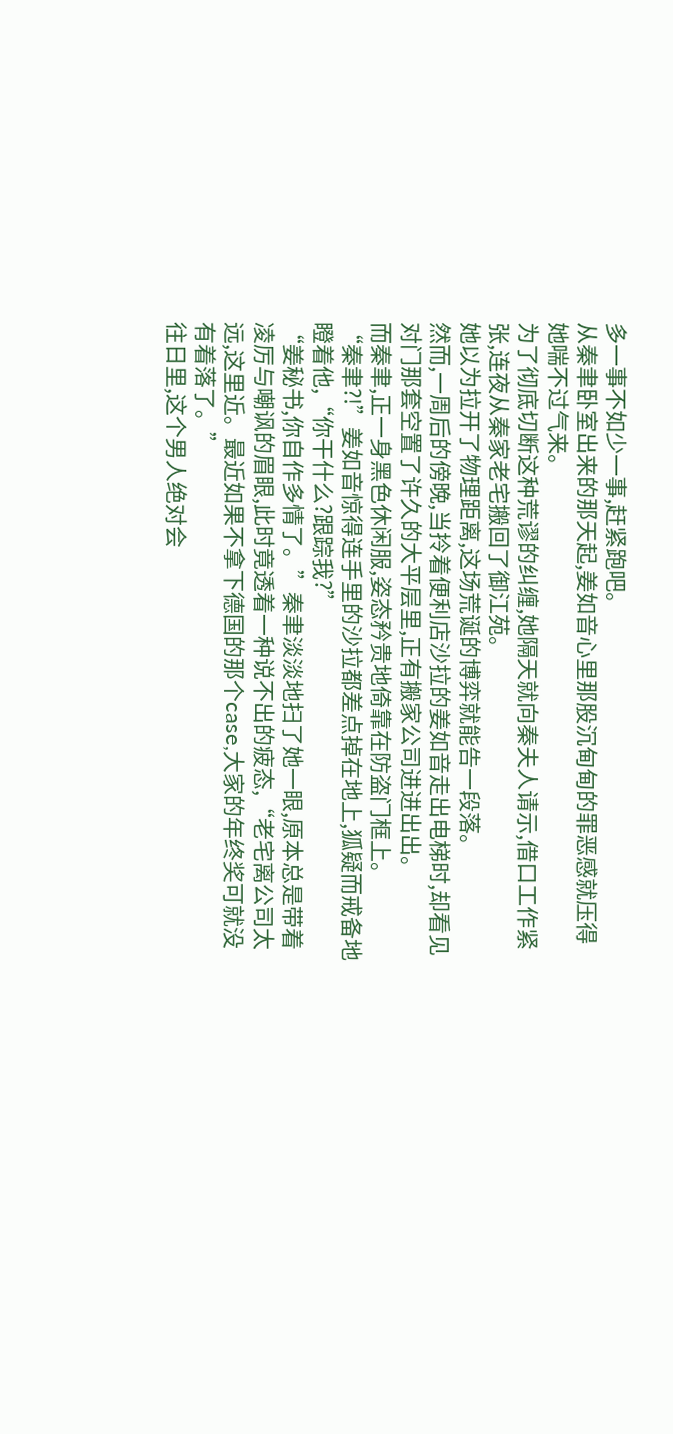多一事不如少一事,赶紧跑吧。
从秦聿卧室出来的那天起,姜如音心里那股沉甸甸的罪恶感就压得她喘不过气来。
为了彻底切断这种荒谬的纠缠,她隔天就向秦夫人请示,借口工作紧张,连夜从秦家老宅搬回了御江苑。
她以为拉开了物理距离,这场荒诞的博弈就能告一段落。
然而,一周后的傍晚,当拎着便利店沙拉的姜如音走出电梯时,却看见对门那套空置了许久的大平层里,正有搬家公司进进出出。
而秦聿,正一身黑色休闲服,姿态矜贵地倚靠在防盗门框上。
“秦聿?!”姜如音惊得连手里的沙拉都差点掉在地上,狐疑而戒备地瞪着他,“你干什么?跟踪我?”
“姜秘书,你自作多情了。”秦聿淡淡地扫了她一眼,原本总是带着凌厉与嘲讽的眉眼,此时竟透着一种说不出的疲态,“老宅离公司太远,这里近。最近如果不拿下德国的那个case,大家的年终奖可就没有着落了。”
往日里,这个男人绝对会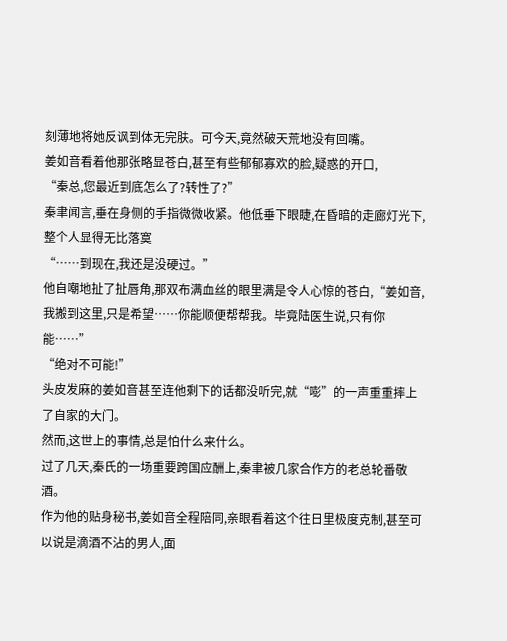刻薄地将她反讽到体无完肤。可今天,竟然破天荒地没有回嘴。
姜如音看着他那张略显苍白,甚至有些郁郁寡欢的脸,疑惑的开口,
“秦总,您最近到底怎么了?转性了?”
秦聿闻言,垂在身侧的手指微微收紧。他低垂下眼睫,在昏暗的走廊灯光下,整个人显得无比落寞
“……到现在,我还是没硬过。”
他自嘲地扯了扯唇角,那双布满血丝的眼里满是令人心惊的苍白,“姜如音,我搬到这里,只是希望……你能顺便帮帮我。毕竟陆医生说,只有你能……”
“绝对不可能!”
头皮发麻的姜如音甚至连他剩下的话都没听完,就“嘭”的一声重重摔上了自家的大门。
然而,这世上的事情,总是怕什么来什么。
过了几天,秦氏的一场重要跨国应酬上,秦聿被几家合作方的老总轮番敬酒。
作为他的贴身秘书,姜如音全程陪同,亲眼看着这个往日里极度克制,甚至可以说是滴酒不沾的男人,面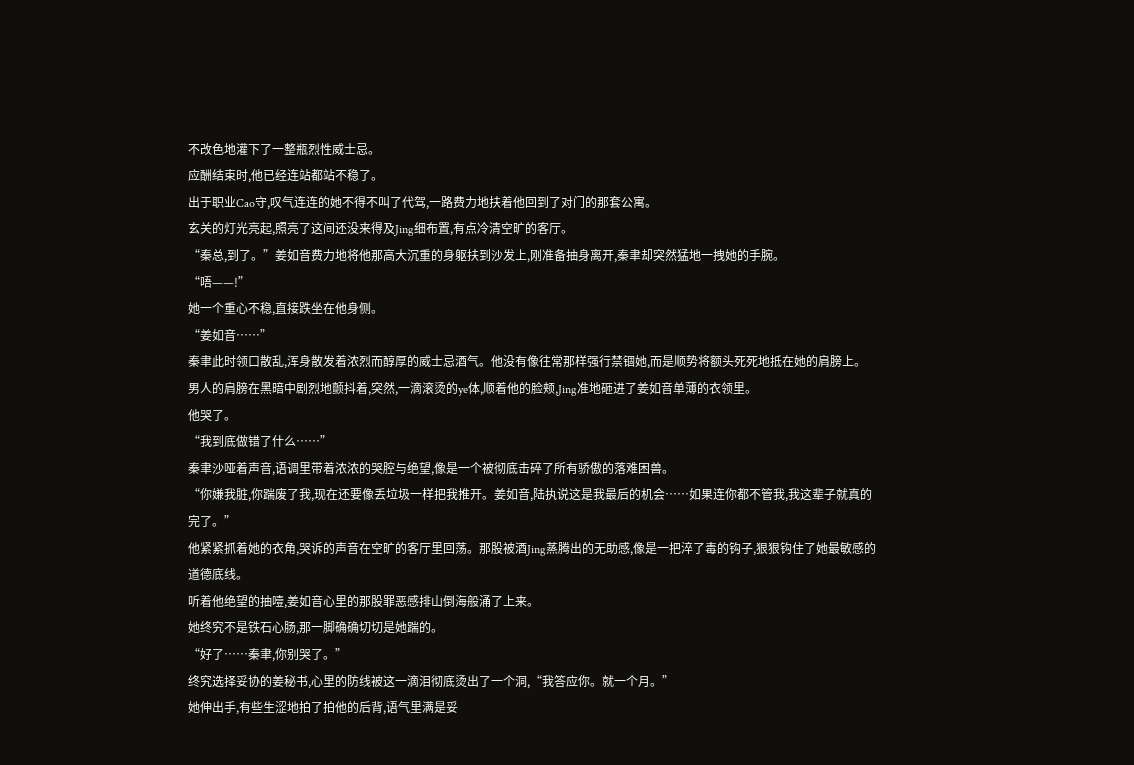不改色地灌下了一整瓶烈性威士忌。
应酬结束时,他已经连站都站不稳了。
出于职业Cao守,叹气连连的她不得不叫了代驾,一路费力地扶着他回到了对门的那套公寓。
玄关的灯光亮起,照亮了这间还没来得及Jing细布置,有点冷清空旷的客厅。
“秦总,到了。”姜如音费力地将他那高大沉重的身躯扶到沙发上,刚准备抽身离开,秦聿却突然猛地一拽她的手腕。
“唔——!”
她一个重心不稳,直接跌坐在他身侧。
“姜如音……”
秦聿此时领口散乱,浑身散发着浓烈而醇厚的威士忌酒气。他没有像往常那样强行禁锢她,而是顺势将额头死死地抵在她的肩膀上。
男人的肩膀在黑暗中剧烈地颤抖着,突然,一滴滚烫的ye体,顺着他的脸颊,Jing准地砸进了姜如音单薄的衣领里。
他哭了。
“我到底做错了什么……”
秦聿沙哑着声音,语调里带着浓浓的哭腔与绝望,像是一个被彻底击碎了所有骄傲的落难困兽。
“你嫌我脏,你踹废了我,现在还要像丢垃圾一样把我推开。姜如音,陆执说这是我最后的机会……如果连你都不管我,我这辈子就真的完了。”
他紧紧抓着她的衣角,哭诉的声音在空旷的客厅里回荡。那股被酒Jing蒸腾出的无助感,像是一把淬了毒的钩子,狠狠钩住了她最敏感的道德底线。
听着他绝望的抽噎,姜如音心里的那股罪恶感排山倒海般涌了上来。
她终究不是铁石心肠,那一脚确确切切是她踹的。
“好了……秦聿,你别哭了。”
终究选择妥协的姜秘书,心里的防线被这一滴泪彻底烫出了一个洞,“我答应你。就一个月。”
她伸出手,有些生涩地拍了拍他的后背,语气里满是妥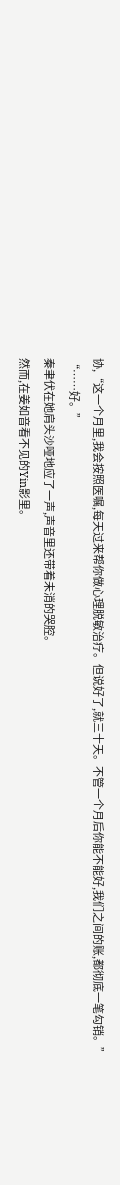协,“这一个月里,我会按照医嘱,每天过来帮你做心理脱敏治疗。但说好了,就三十天。不管一个月后你能不能好,我们之间的账,都彻底一笔勾销。”
“……好。”
秦聿伏在她肩头沙哑地应了一声,声音里还带着未消的哭腔。
然而,在姜如音看不见的Yin影里。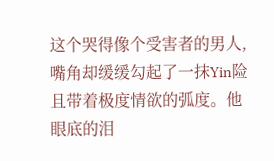这个哭得像个受害者的男人,嘴角却缓缓勾起了一抹Yin险且带着极度情欲的弧度。他眼底的泪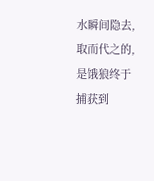水瞬间隐去,取而代之的,是饿狼终于捕获到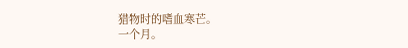猎物时的嗜血寒芒。
一个月。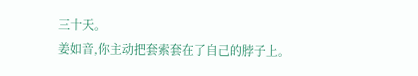三十天。
姜如音,你主动把套索套在了自己的脖子上。